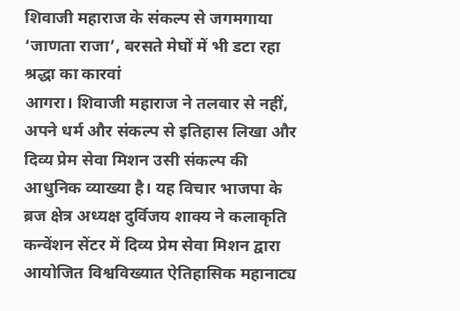शिवाजी महाराज के संकल्प से जगमगाया ‘जाणता राजा’, बरसते मेघों में भी डटा रहा श्रद्धा का कारवां
आगरा। शिवाजी महाराज ने तलवार से नहीं, अपने धर्म और संकल्प से इतिहास लिखा और दिव्य प्रेम सेवा मिशन उसी संकल्प की आधुनिक व्याख्या है। यह विचार भाजपा के ब्रज क्षेत्र अध्यक्ष दुर्विजय शाक्य ने कलाकृति कन्वेंशन सेंटर में दिव्य प्रेम सेवा मिशन द्वारा आयोजित विश्वविख्यात ऐतिहासिक महानाट्य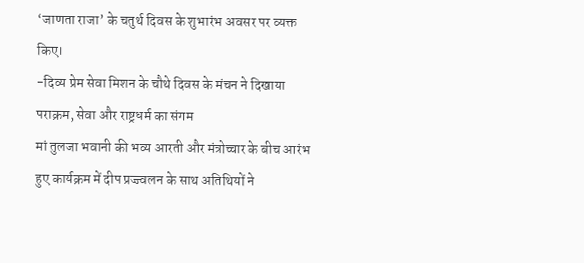‘जाणता राजा’ के चतुर्थ दिवस के शुभारंभ अवसर पर व्यक्त किए।
-दिव्य प्रेम सेवा मिशन के चौथे दिवस के मंचन ने दिखाया पराक्रम, सेवा और राष्ट्रधर्म का संगम
मां तुलजा भवानी की भव्य आरती और मंत्रोच्चार के बीच आरंभ हुए कार्यक्रम में दीप प्रज्ज्वलन के साथ अतिथियों ने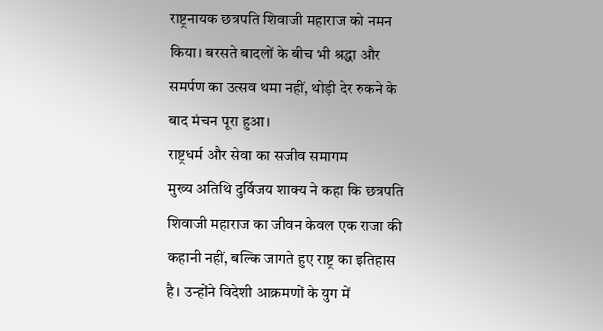राष्ट्रनायक छत्रपति शिवाजी महाराज को नमन किया। बरसते बादलों के बीच भी श्रद्धा और समर्पण का उत्सव थमा नहीं, थोड़ी देर रुकने के बाद मंचन पूरा हुआ।
राष्ट्रधर्म और सेवा का सजीव समागम
मुख्य अतिथि दुर्विजय शाक्य ने कहा कि छत्रपति शिवाजी महाराज का जीवन केवल एक राजा की कहानी नहीं, बल्कि जागते हुए राष्ट्र का इतिहास है। उन्होंने विदेशी आक्रमणों के युग में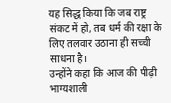यह सिद्ध किया कि जब राष्ट्र संकट में हो, तब धर्म की रक्षा के लिए तलवार उठाना ही सच्ची साधना है।
उन्होंने कहा कि आज की पीढ़ी भाग्यशाली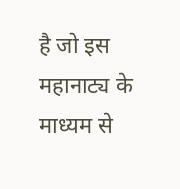है जो इस महानाट्य के माध्यम से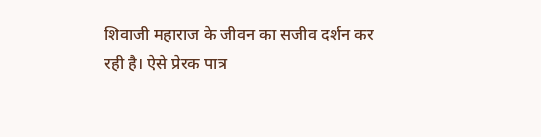शिवाजी महाराज के जीवन का सजीव दर्शन कर रही है। ऐसे प्रेरक पात्र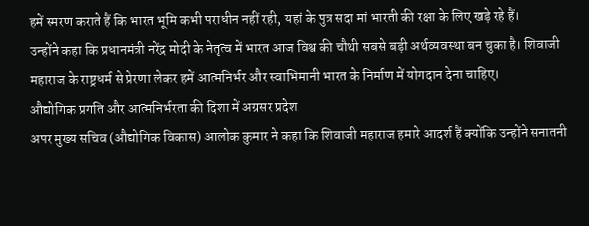हमें स्मरण कराते हैं कि भारत भूमि कभी पराधीन नहीं रही, यहां के पुत्र सदा मां भारती की रक्षा के लिए खड़े रहे हैं।
उन्होंने कहा कि प्रधानमंत्री नरेंद्र मोदी के नेतृत्व में भारत आज विश्व की चौथी सबसे बड़ी अर्थव्यवस्था बन चुका है। शिवाजी महाराज के राष्ट्रधर्म से प्रेरणा लेकर हमें आत्मनिर्भर और स्वाभिमानी भारत के निर्माण में योगदान देना चाहिए।
औद्योगिक प्रगति और आत्मनिर्भरता की दिशा में अग्रसर प्रदेश
अपर मुख्य सचिव (औद्योगिक विकास) आलोक कुमार ने कहा कि शिवाजी महाराज हमारे आदर्श हैं क्योंकि उन्होंने सनातनी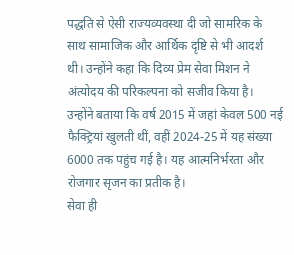पद्धति से ऐसी राज्यव्यवस्था दी जो सामरिक के साथ सामाजिक और आर्थिक दृष्टि से भी आदर्श थी। उन्होंने कहा कि दिव्य प्रेम सेवा मिशन ने अंत्योदय की परिकल्पना को सजीव किया है।
उन्होंने बताया कि वर्ष 2015 में जहां केवल 500 नई फैक्ट्रियां खुलती थीं, वहीं 2024-25 में यह संख्या 6000 तक पहुंच गई है। यह आत्मनिर्भरता और रोजगार सृजन का प्रतीक है।
सेवा ही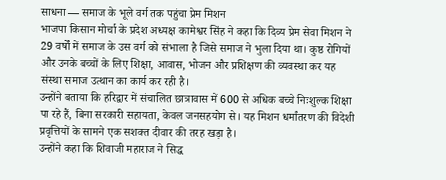साधना — समाज के भूले वर्ग तक पहुंचा प्रेम मिशन
भाजपा किसान मोर्चा के प्रदेश अध्यक्ष कामेश्वर सिंह ने कहा कि दिव्य प्रेम सेवा मिशन ने 29 वर्षों में समाज के उस वर्ग को संभाला है जिसे समाज ने भुला दिया था। कुष्ठ रोगियों और उनके बच्चों के लिए शिक्षा, आवास, भोजन और प्रशिक्षण की व्यवस्था कर यह संस्था समाज उत्थान का कार्य कर रही है।
उन्होंने बताया कि हरिद्वार में संचालित छात्रावास में 600 से अधिक बच्चे निःशुल्क शिक्षा पा रहे हैं, बिना सरकारी सहायता, केवल जनसहयोग से। यह मिशन धर्मांतरण की विदेशी प्रवृत्तियों के सामने एक सशक्त दीवार की तरह खड़ा है।
उन्होंने कहा कि शिवाजी महाराज ने सिद्ध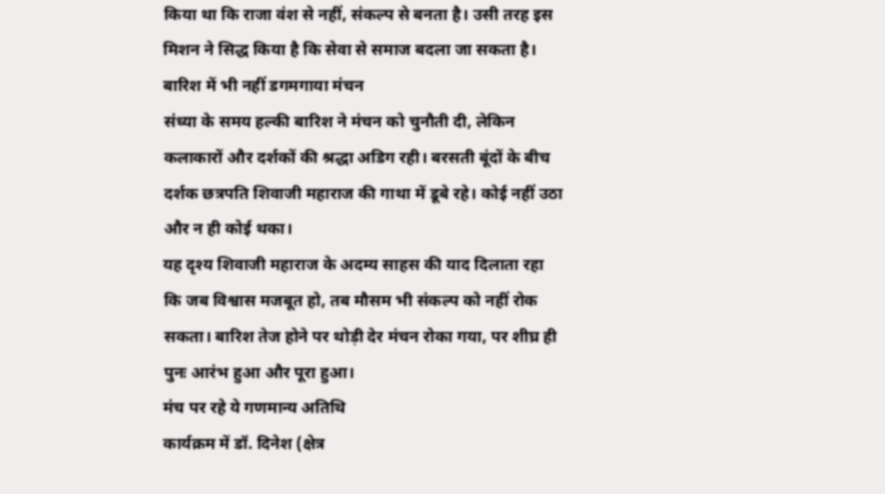किया था कि राजा वंश से नहीं, संकल्प से बनता है। उसी तरह इस मिशन ने सिद्ध किया है कि सेवा से समाज बदला जा सकता है।
बारिश में भी नहीं डगमगाया मंचन
संध्या के समय हल्की बारिश ने मंचन को चुनौती दी, लेकिन कलाकारों और दर्शकों की श्रद्धा अडिग रही। बरसती बूंदों के बीच दर्शक छत्रपति शिवाजी महाराज की गाथा में डूबे रहे। कोई नहीं उठा और न ही कोई थका।
यह दृश्य शिवाजी महाराज के अदम्य साहस की याद दिलाता रहा कि जब विश्वास मजबूत हो, तब मौसम भी संकल्प को नहीं रोक सकता। बारिश तेज होने पर थोड़ी देर मंचन रोका गया, पर शीघ्र ही पुनः आरंभ हुआ और पूरा हुआ।
मंच पर रहे ये गणमान्य अतिथि
कार्यक्रम में डॉ. दिनेश (क्षेत्र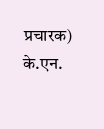प्रचारक) के.एन.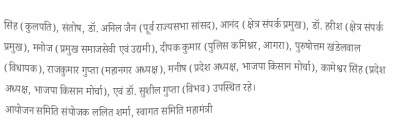सिंह (कुलपति), संतोष, डॉ. अनिल जैन (पूर्व राज्यसभा सांसद), आनंद (क्षेत्र संपर्क प्रमुख), डॉ. हरीश (क्षेत्र संपर्क प्रमुख), मनोज (प्रमुख समाजसेवी एवं उद्यमी), दीपक कुमार (पुलिस कमिश्नर, आगरा), पुरुषोत्तम खंडेलवाल (विधायक), राजकुमार गुप्ता (महानगर अध्यक्ष), मनीष (प्रदेश अध्यक्ष, भाजपा किसान मोर्चा), कामेश्वर सिंह (प्रदेश अध्यक्ष, भाजपा किसान मोर्चा), एवं डॉ. सुशील गुप्ता (विभव) उपस्थित रहे।
आयोजन समिति संयोजक ललित शर्मा, स्वागत समिति महामंत्री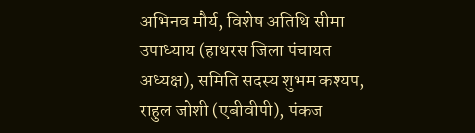अभिनव मौर्य, विशेष अतिथि सीमा उपाध्याय (हाथरस जिला पंचायत अध्यक्ष), समिति सदस्य शुभम कश्यप, राहुल जोशी (एबीवीपी), पंकज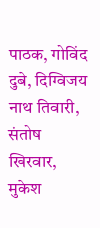पाठक, गोविंद दुबे, दिग्विजय नाथ तिवारी, संतोष खिरवार, मुकेश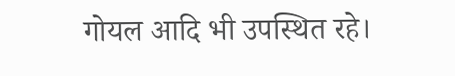गोयल आदि भी उपस्थित रहे।